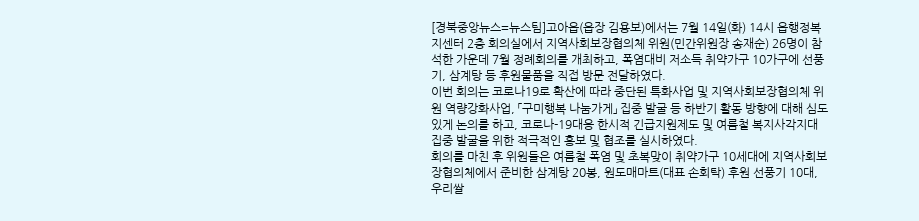[경북중앙뉴스=뉴스팀]고아읍(읍장 김용보)에서는 7월 14일(화) 14시 읍행정복지센터 2층 회의실에서 지역사회보장협의체 위원(민간위원장 송재순) 26명이 참석한 가운데 7월 정례회의를 개최하고, 폭염대비 저소득 취약가구 10가구에 선풍기, 삼계탕 등 후원물품을 직접 방문 전달하였다.
이번 회의는 코로나19로 확산에 따라 중단된 특화사업 및 지역사회보장협의체 위원 역량강화사업, 「구미행복 나눔가게」 집중 발굴 등 하반기 활동 방향에 대해 심도 있게 논의를 하고, 코로나-19대응 한시적 긴급지원제도 및 여름철 복지사각지대 집중 발굴을 위한 적극적인 홍보 및 협조를 실시하였다.
회의를 마친 후 위원들은 여름철 폭염 및 초복맞이 취약가구 10세대에 지역사회보장협의체에서 준비한 삼계탕 20봉, 원도매마트(대표 손회탁) 후원 선풍기 10대, 우리쌀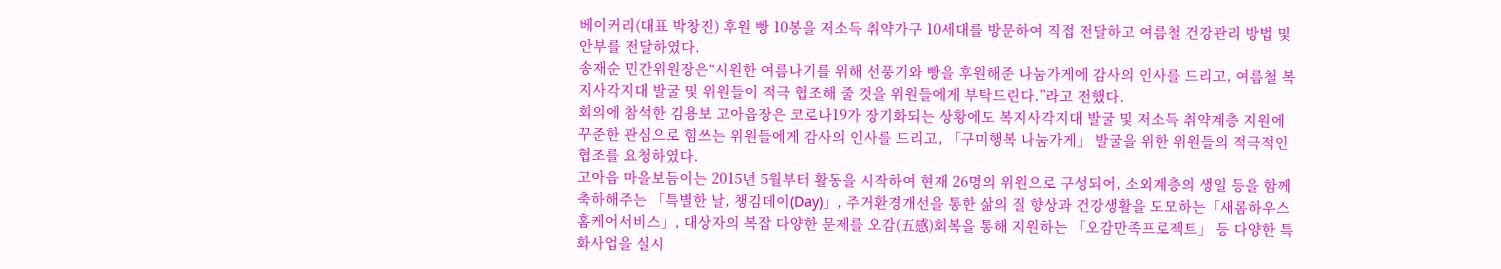베이커리(대표 박창진) 후원 빵 10봉을 저소득 취약가구 10세대를 방문하여 직접 전달하고 여름철 건강관리 방법 및 안부를 전달하였다.
송재순 민간위원장은“시원한 여름나기를 위해 선풍기와 빵을 후원해준 나눔가게에 감사의 인사를 드리고, 여름철 복지사각지대 발굴 및 위원들이 적극 협조해 줄 것을 위원들에게 부탁드린다.”라고 전했다.
회의에 참석한 김용보 고아읍장은 코로나19가 장기화되는 상황에도 복지사각지대 발굴 및 저소득 취약계층 지원에 꾸준한 관심으로 힘쓰는 위원들에게 감사의 인사를 드리고, 「구미행복 나눔가게」 발굴을 위한 위원들의 적극적인 협조를 요청하였다.
고아읍 마을보듬이는 2015년 5월부터 활동을 시작하여 현재 26명의 위원으로 구성되어, 소외계층의 생일 등을 함께 축하해주는 「특별한 날, 챙김데이(Day)」, 주거환경개선을 통한 삶의 질 향상과 건강생활을 도모하는「새롬하우스 홈케어서비스」, 대상자의 복잡 다양한 문제를 오감(五感)회복을 통해 지원하는 「오감만족프로젝트」 등 다양한 특화사업을 실시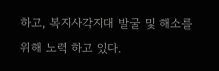하고, 복지사각지대 발굴 및 해소를 위해 노력 하고 있다.